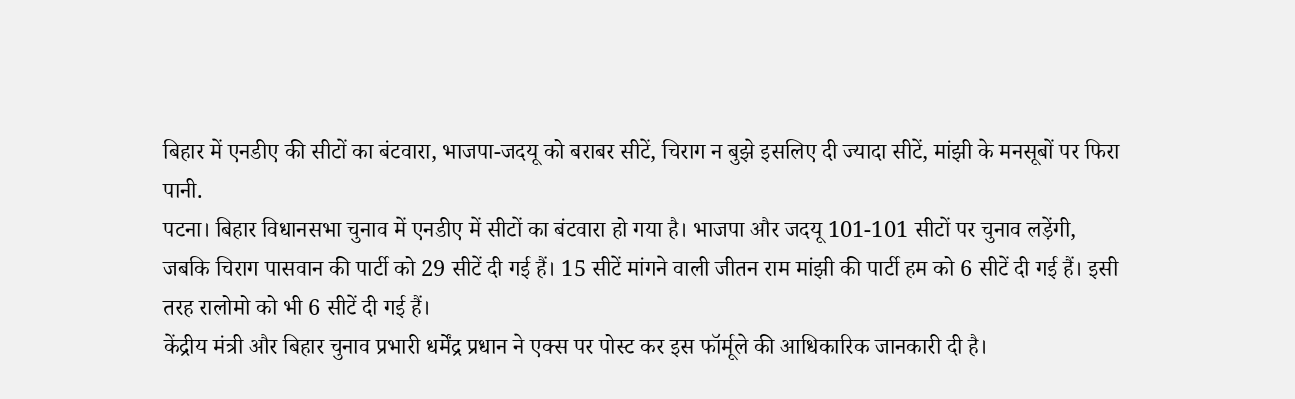बिहार में एनडीए की सीटों का बंटवारा, भाजपा-जदयू को बराबर सीटें, चिराग न बुझे इसलिए दी ज्यादा सीटें, मांझी के मनसूबों पर फिरा पानी.
पटना। बिहार विधानसभा चुनाव में एनडीए में सीटों का बंटवारा हो गया है। भाजपा और जदयू 101-101 सीटों पर चुनाव लड़ेंगी, जबकि चिराग पासवान की पार्टी को 29 सीटें दी गई हैं। 15 सीटें मांगने वाली जीतन राम मांझी की पार्टी हम को 6 सीटें दी गई हैं। इसी तरह रालोमो को भी 6 सीटें दी गई हैं।
केंद्रीय मंत्री और बिहार चुनाव प्रभारी धर्मेंद्र प्रधान ने एक्स पर पोस्ट कर इस फॉर्मूले की आधिकारिक जानकारी दी है।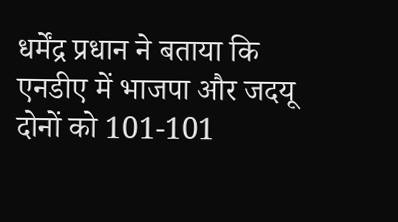धर्मेंद्र प्रधान ने बताया कि एनडीए में भाजपा और जदयू दोनों को 101-101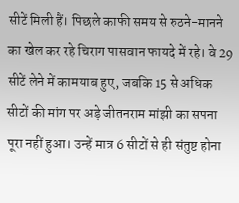सीटें मिली हैं। पिछले काफी समय से रुठने-मानने का खेल कर रहे चिराग पासवान फायदे में रहे। वे 29 सीटें लेने में कामयाब हुए, जबकि 15 से अधिक सीटों की मांग पर अड़े जीतनराम मांझी का सपना पूरा नहीं हुआ। उन्हें मात्र 6 सीटों से ही संतुष्ट होना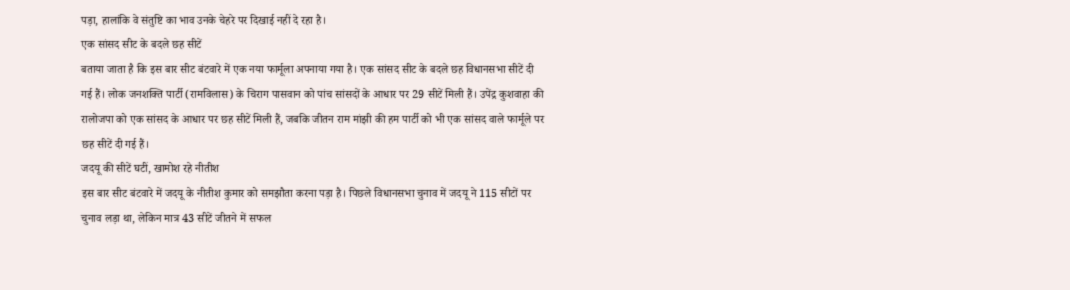पड़ा, हालांकि वे संतुष्टि का भाव उनके चेहरे पर दिखाई नहीं दे रहा है।
एक सांसद सीट के बदले छह सीटें
बताया जाता है कि इस बार सीट बंटवारे में एक नया फार्मूला अपनाया गया है। एक सांसद सीट के बदले छह विधानसभा सीटें दी गई हैं। लोक जनशक्ति पार्टी (रामविलास) के चिराग पासवान को पांच सांसदों के आधार पर 29 सीटें मिली हैं। उपेंद्र कुशवाहा की रालोजपा को एक सांसद के आधार पर छह सीटें मिली हैं, जबकि जीतन राम मांझी की हम पार्टी को भी एक सांसद वाले फार्मूले पर छह सीटें दी गई हैं।
जदयू की सीटें घटीं, खामोश रहे नीतीश
इस बार सीट बंटवारे में जदयू के नीतीश कुमार को समझौता करना पड़ा है। पिछले विधानसभा चुनाव में जदयू ने 115 सीटों पर चुनाव लड़ा था, लेकिन मात्र 43 सीटें जीतने में सफल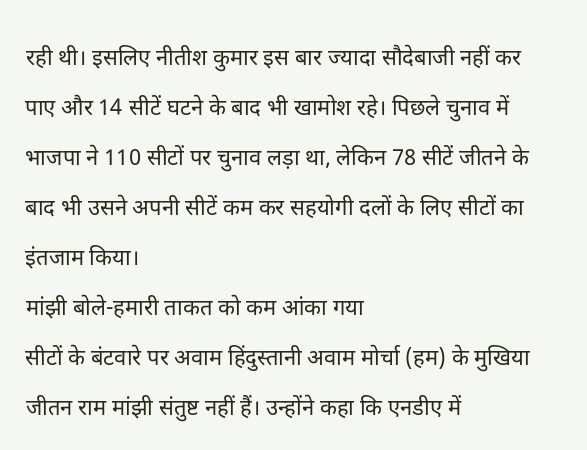रही थी। इसलिए नीतीश कुमार इस बार ज्यादा सौदेबाजी नहीं कर पाए और 14 सीटें घटने के बाद भी खामोश रहे। पिछले चुनाव में भाजपा ने 110 सीटों पर चुनाव लड़ा था, लेकिन 78 सीटें जीतने के बाद भी उसने अपनी सीटें कम कर सहयोगी दलों के लिए सीटों का इंतजाम किया।
मांझी बोले-हमारी ताकत को कम आंका गया
सीटों के बंटवारे पर अवाम हिंदुस्तानी अवाम मोर्चा (हम) के मुखिया जीतन राम मांझी संतुष्ट नहीं हैं। उन्होंने कहा कि एनडीए में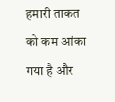हमारी ताकत को कम आंका गया है और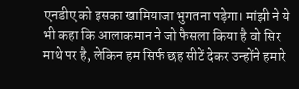एनडीए को इसका खामियाजा भुगतना पड़ेगा। मांझी ने ये भी कहा कि आलाकमान ने जो फैसला किया है वो सिर माथे पर है, लेकिन हम सिर्फ छह सीटें देकर उन्होंने हमारे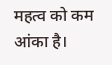महत्व को कम आंका है।